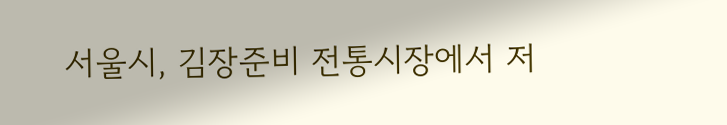서울시, 김장준비 전통시장에서 저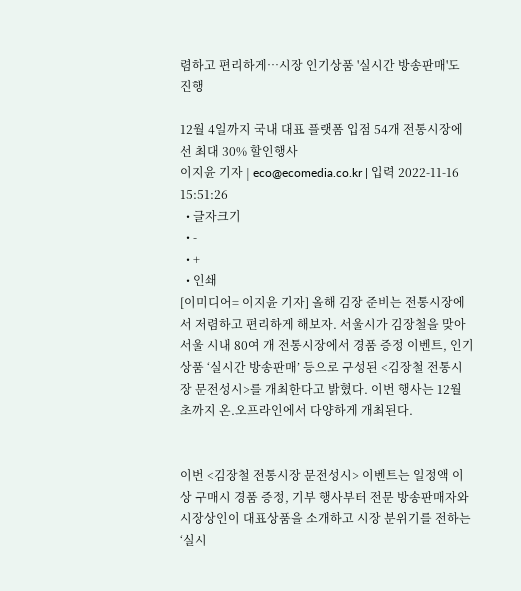렴하고 편리하게…시장 인기상품 '실시간 방송판매'도 진행

12월 4일까지 국내 대표 플랫폼 입점 54개 전통시장에선 최대 30% 할인행사
이지윤 기자 | eco@ecomedia.co.kr | 입력 2022-11-16 15:51:26
  • 글자크기
  • -
  • +
  • 인쇄
[이미디어= 이지윤 기자] 올해 김장 준비는 전통시장에서 저렴하고 편리하게 해보자. 서울시가 김장철을 맞아 서울 시내 80여 개 전통시장에서 경품 증정 이벤트, 인기상품 ‘실시간 방송판매’ 등으로 구성된 <김장철 전통시장 문전성시>를 개최한다고 밝혔다. 이번 행사는 12월 초까지 온.오프라인에서 다양하게 개최된다.


이번 <김장철 전통시장 문전성시> 이벤트는 일정액 이상 구매시 경품 증정, 기부 행사부터 전문 방송판매자와 시장상인이 대표상품을 소개하고 시장 분위기를 전하는 ‘실시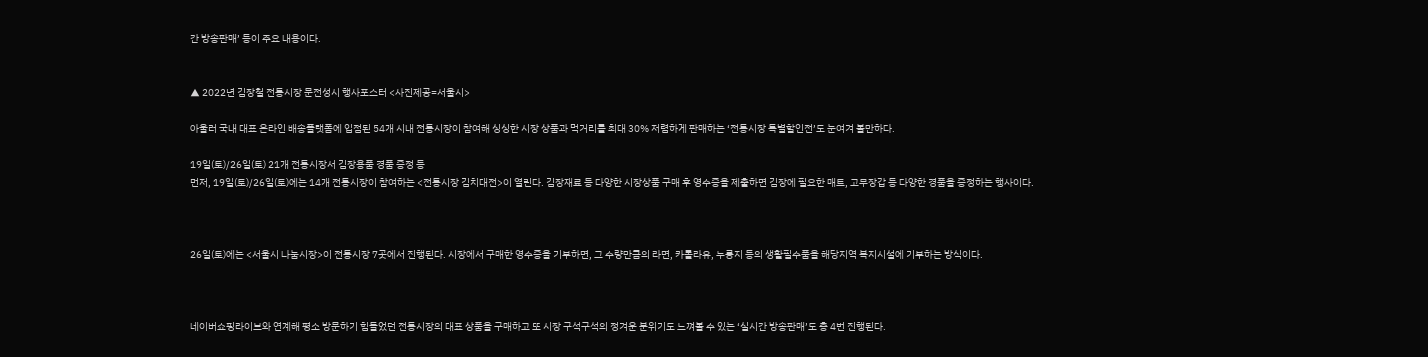간 방송판매’ 등이 주요 내용이다.


▲ 2022년 김장철 전통시장 문전성시 행사포스터 <사진제공=서울시>

아울러 국내 대표 온라인 배송플랫폼에 입점된 54개 시내 전통시장이 참여해 싱싱한 시장 상품과 먹거리를 최대 30% 저렴하게 판매하는 ‘전통시장 특별할인전’도 눈여겨 볼만하다.

19일(토)/26일(토) 21개 전통시장서 김장용품 경품 증정 등
먼저, 19일(토)/26일(토)에는 14개 전통시장이 참여하는 <전통시장 김치대전>이 열린다. 김장재료 등 다양한 시장상품 구매 후 영수증을 제출하면 김장에 필요한 매트, 고무장갑 등 다양한 경품을 증정하는 행사이다.



26일(토)에는 <서울시 나눔시장>이 전통시장 7곳에서 진행된다. 시장에서 구매한 영수증을 기부하면, 그 수량만큼의 라면, 카롤라유, 누룽지 등의 생활필수품을 해당지역 복지시설에 기부하는 방식이다.



네이버쇼핑라이브와 연계해 평소 방문하기 힘들었던 전통시장의 대표 상품을 구매하고 또 시장 구석구석의 정겨운 분위기도 느껴볼 수 있는 ‘실시간 방송판매’도 총 4번 진행된다.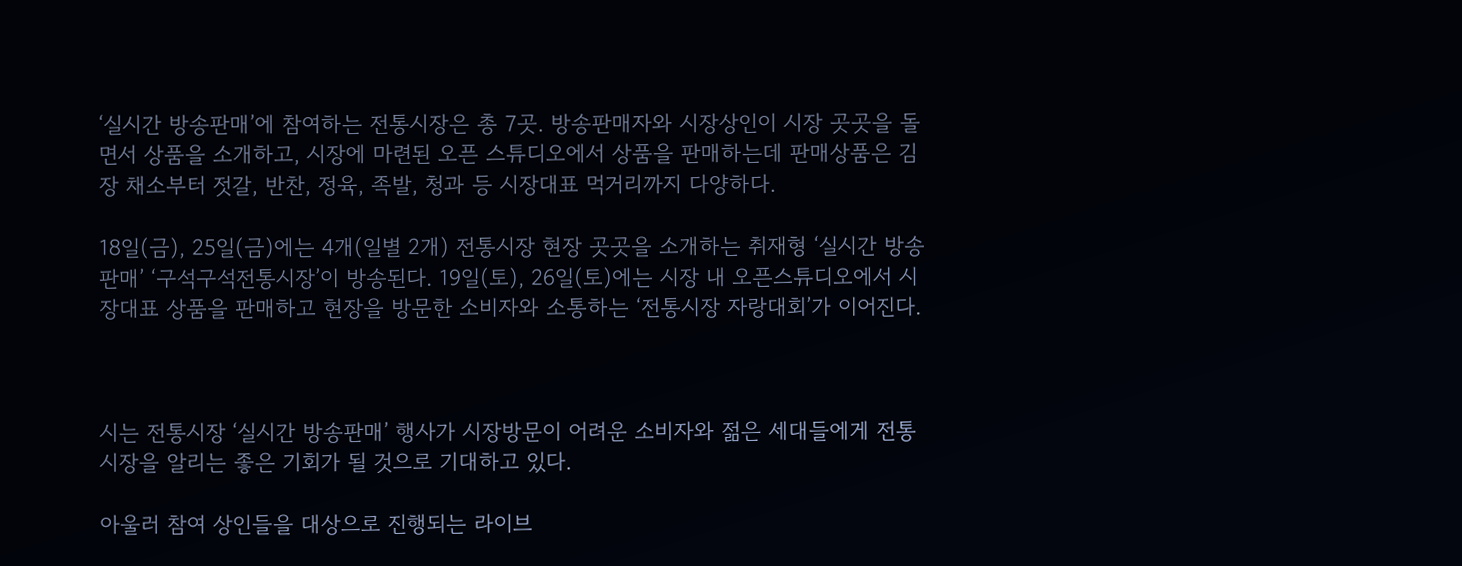‘실시간 방송판매’에 참여하는 전통시장은 총 7곳. 방송판매자와 시장상인이 시장 곳곳을 돌면서 상품을 소개하고, 시장에 마련된 오픈 스튜디오에서 상품을 판매하는데 판매상품은 김장 채소부터 젓갈, 반찬, 정육, 족발, 청과 등 시장대표 먹거리까지 다양하다.

18일(금), 25일(금)에는 4개(일별 2개) 전통시장 현장 곳곳을 소개하는 취재형 ‘실시간 방송판매’ ‘구석구석전통시장’이 방송된다. 19일(토), 26일(토)에는 시장 내 오픈스튜디오에서 시장대표 상품을 판매하고 현장을 방문한 소비자와 소통하는 ‘전통시장 자랑대회’가 이어진다.



시는 전통시장 ‘실시간 방송판매’ 행사가 시장방문이 어려운 소비자와 젊은 세대들에게 전통시장을 알리는 좋은 기회가 될 것으로 기대하고 있다.

아울러 참여 상인들을 대상으로 진행되는 라이브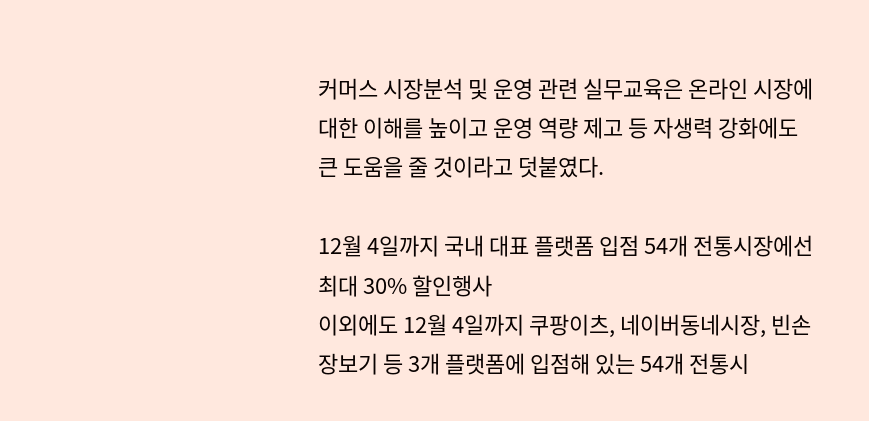커머스 시장분석 및 운영 관련 실무교육은 온라인 시장에 대한 이해를 높이고 운영 역량 제고 등 자생력 강화에도 큰 도움을 줄 것이라고 덧붙였다.

12월 4일까지 국내 대표 플랫폼 입점 54개 전통시장에선 최대 30% 할인행사
이외에도 12월 4일까지 쿠팡이츠, 네이버동네시장, 빈손장보기 등 3개 플랫폼에 입점해 있는 54개 전통시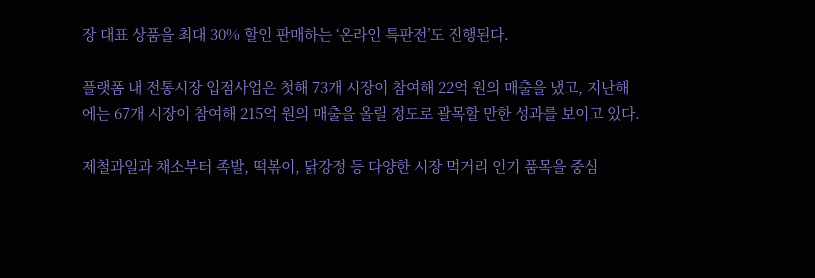장 대표 상품을 최대 30% 할인 판매하는 ‘온라인 특판전’도 진행된다.

플랫폼 내 전통시장 입점사업은 첫해 73개 시장이 참여해 22억 원의 매출을 냈고, 지난해에는 67개 시장이 참여해 215억 원의 매출을 올릴 정도로 괄목할 만한 성과를 보이고 있다.

제철과일과 채소부터 족발, 떡볶이, 닭강정 등 다양한 시장 먹거리 인기 품목을 중심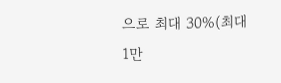으로 최대 30%(최대 1만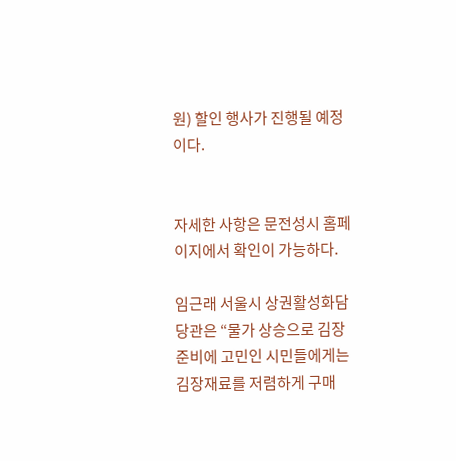원) 할인 행사가 진행될 예정이다.


자세한 사항은 문전성시 홈페이지에서 확인이 가능하다.

임근래 서울시 상권활성화담당관은 “물가 상승으로 김장 준비에 고민인 시민들에게는 김장재료를 저렴하게 구매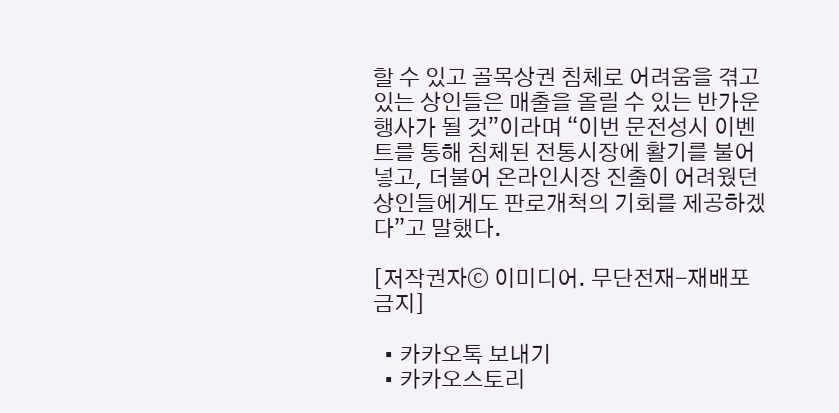할 수 있고 골목상권 침체로 어려움을 겪고 있는 상인들은 매출을 올릴 수 있는 반가운 행사가 될 것”이라며 “이번 문전성시 이벤트를 통해 침체된 전통시장에 활기를 불어넣고, 더불어 온라인시장 진출이 어려웠던 상인들에게도 판로개척의 기회를 제공하겠다”고 말했다.

[저작권자ⓒ 이미디어. 무단전재-재배포 금지]

  • 카카오톡 보내기
  • 카카오스토리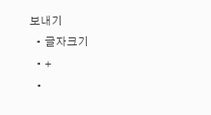보내기
  • 글자크기
  • +
  •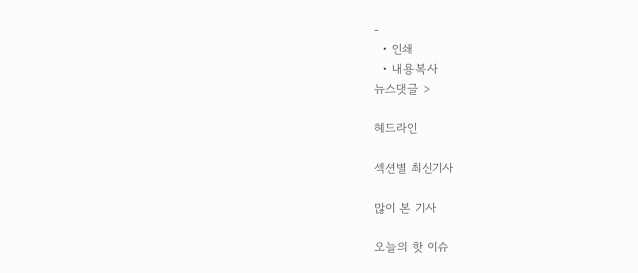-
  • 인쇄
  • 내용복사
뉴스댓글 >

헤드라인

섹션별 최신기사

많이 본 기사

오늘의 핫 이슈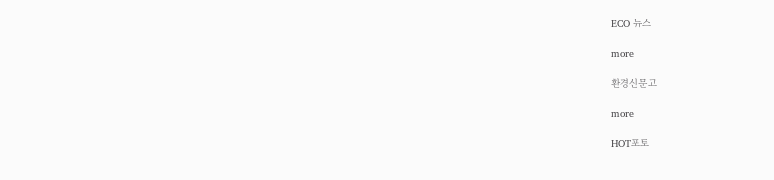ECO 뉴스

more

환경신문고

more

HOT포토